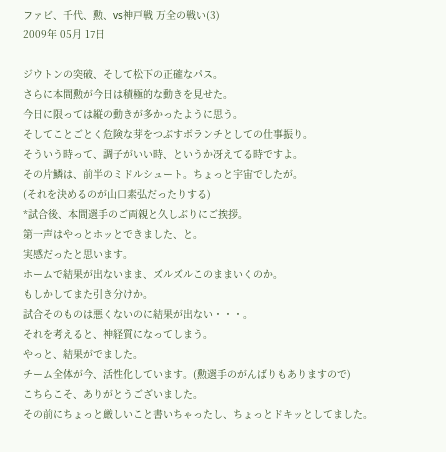ファビ、千代、勲、vs神戸戦 万全の戦い(3)
2009年 05月 17日

ジウトンの突破、そして松下の正確なパス。
さらに本間勲が今日は積極的な動きを見せた。
今日に限っては縦の動きが多かったように思う。
そしてことごとく危険な芽をつぶすボランチとしての仕事振り。
そういう時って、調子がいい時、というか冴えてる時ですよ。
その片鱗は、前半のミドルシュート。ちょっと宇宙でしたが。
(それを決めるのが山口素弘だったりする)
*試合後、本間選手のご両親と久しぶりにご挨拶。
第一声はやっとホッとできました、と。
実感だったと思います。
ホームで結果が出ないまま、ズルズルこのままいくのか。
もしかしてまた引き分けか。
試合そのものは悪くないのに結果が出ない・・・。
それを考えると、神経質になってしまう。
やっと、結果がでました。
チーム全体が今、活性化しています。(勲選手のがんばりもありますので)
こちらこそ、ありがとうございました。
その前にちょっと厳しいこと書いちゃったし、ちょっとドキッとしてました。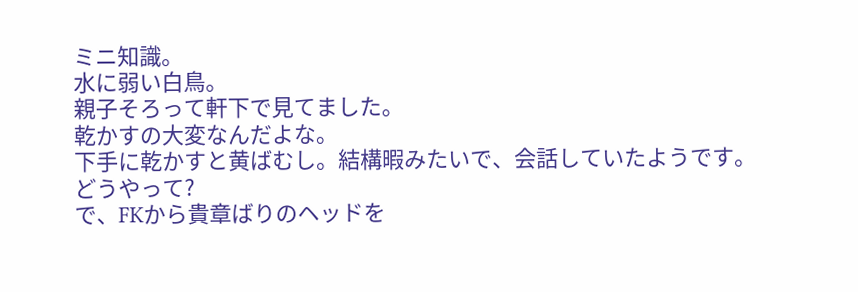ミニ知識。
水に弱い白鳥。
親子そろって軒下で見てました。
乾かすの大変なんだよな。
下手に乾かすと黄ばむし。結構暇みたいで、会話していたようです。
どうやって?
で、FKから貴章ばりのヘッドを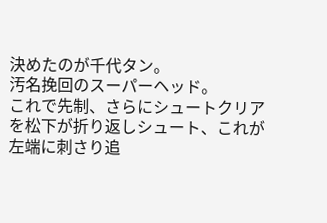決めたのが千代タン。
汚名挽回のスーパーヘッド。
これで先制、さらにシュートクリアを松下が折り返しシュート、これが左端に刺さり追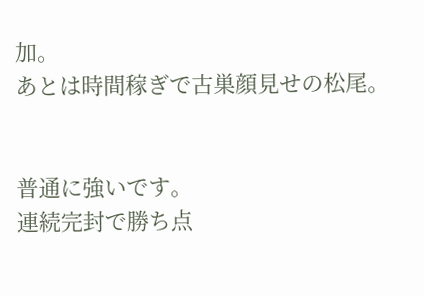加。
あとは時間稼ぎで古巣顔見せの松尾。


普通に強いです。
連続完封で勝ち点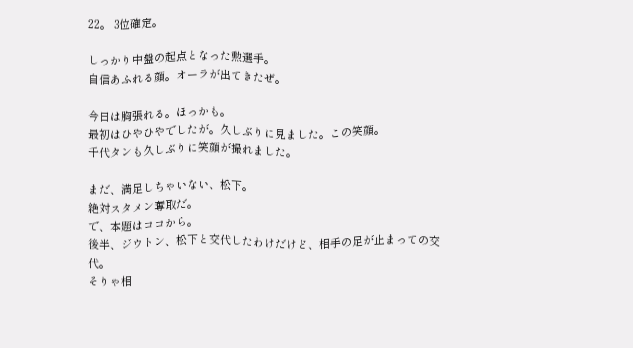22。 3位確定。

しっかり中盤の起点となった勲選手。
自信あふれる顔。オーラが出てきたぜ。

今日は胸張れる。ほっかも。
最初はひやひやでしたが。久しぶりに見ました。この笑顔。
千代タンも久しぶりに笑顔が撮れました。

まだ、満足しちゃいない、松下。
絶対スタメン奪取だ。
で、本題はココから。
後半、ジウトン、松下と交代したわけだけど、相手の足が止まっての交代。
そりゃ相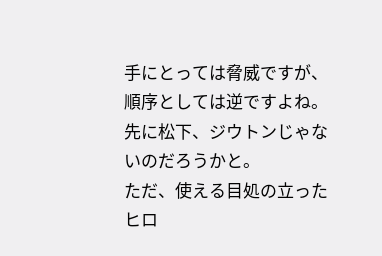手にとっては脅威ですが、順序としては逆ですよね。
先に松下、ジウトンじゃないのだろうかと。
ただ、使える目処の立ったヒロ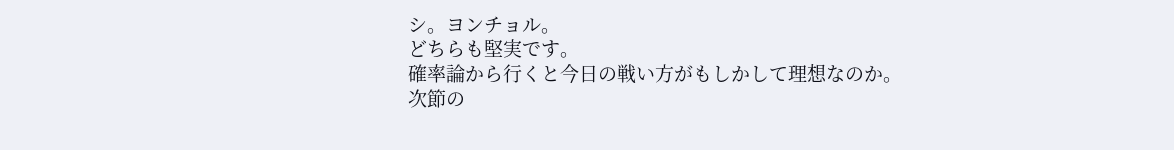シ。ヨンチョル。
どちらも堅実です。
確率論から行くと今日の戦い方がもしかして理想なのか。
次節の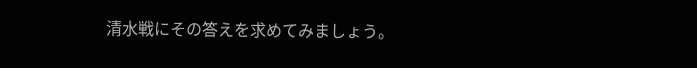清水戦にその答えを求めてみましょう。